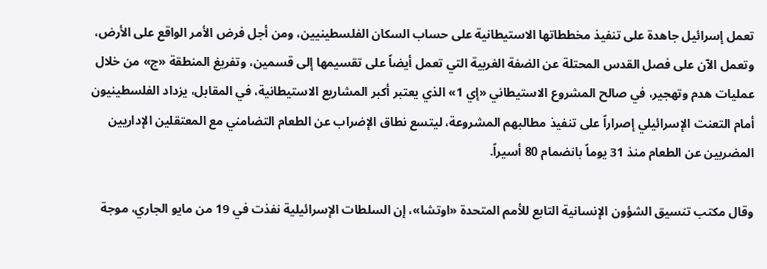تعمل إسرائيل جاهدة على تنفيذ مخططاتها الاستيطانية على حساب السكان الفلسطينيين، ومن أجل فرض الأمر الواقع على الأرض، وتعمل الآن على فصل القدس المحتلة عن الضفة الغربية التي تعمل أيضاً على تقسيمها إلى قسمين، وتفريغ المنطقة «ج» من خلال عمليات هدم وتهجير، في صالح المشروع الاستيطاني «إي 1» الذي يعتبر أكبر المشاريع الاستيطانية، في المقابل، يزداد الفلسطينيون أمام التعنت الإسرائيلي إصراراً على تنفيذ مطالبهم المشروعة، ليتسع نطاق الإضراب عن الطعام التضامني مع المعتقلين الإداريين المضربين عن الطعام منذ 31 يوماً بانضمام 80 أسيراً.

وقال مكتب تنسيق الشؤون الإنسانية التابع للأمم المتحدة «اوتشا»، إن السلطات الإسرائيلية نفذت في 19 من مايو الجاري، موجة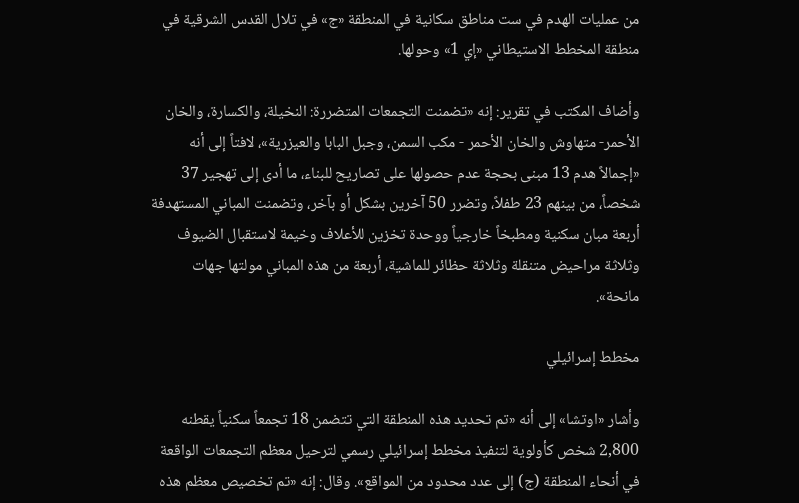من عمليات الهدم في ست مناطق سكانية في المنطقة «ج» في تلال القدس الشرقية في منطقة المخطط الاستيطاني «إي 1» وحولها.

وأضاف المكتب في تقرير: إنه «تضمنت التجمعات المتضررة: النخيلة، والكسارة، والخان الأحمر- متهاوش والخان الأحمر - مكب السمن، وجبل البابا والعيزرية»، لافتاً إلى أنه «إجمالاً هدم 13 مبنى بحجة عدم حصولها على تصاريح للبناء، ما أدى إلى تهجير 37 شخصاً، من بينهم 23 طفلاً، وتضرر 50 آخرين بشكل أو بآخر، وتضمنت المباني المستهدفة أربعة مبان سكنية ومطبخاً خارجياً ووحدة تخزين للأعلاف وخيمة لاستقبال الضيوف وثلاثة مراحيض متنقلة وثلاثة حظائر للماشية، أربعة من هذه المباني مولتها جهات مانحة».

مخطط إسرائيلي

وأشار «اوتشا» إلى أنه «تم تحديد هذه المنطقة التي تتضمن 18 تجمعاً سكنياً يقطنه 2,800 شخص كأولوية لتنفيذ مخطط إسرائيلي رسمي لترحيل معظم التجمعات الواقعة في أنحاء المنطقة (ج) إلى عدد محدود من المواقع». وقال: إنه «تم تخصيص معظم هذه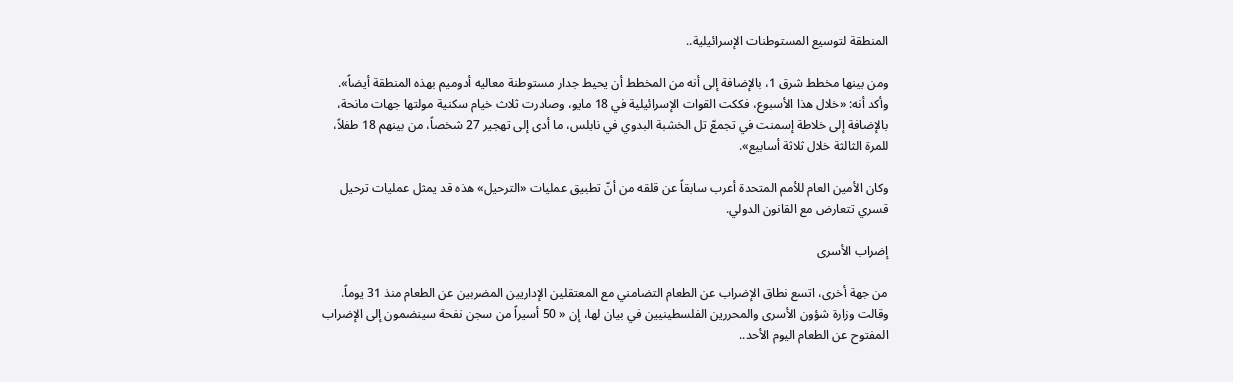المنطقة لتوسيع المستوطنات الإسرائيلية..

ومن بينها مخطط شرق 1، بالإضافة إلى أنه من المخطط أن يحيط جدار مستوطنة معاليه أدوميم بهذه المنطقة أيضاً». وأكد أنه: «خلال هذا الأسبوع، فككت القوات الإسرائيلية في 18 مايو، وصادرت ثلاث خيام سكنية مولتها جهات مانحة، بالإضافة إلى خلاطة إسمنت في تجمعّ تل الخشبة البدوي في نابلس، ما أدى إلى تهجير 27 شخصاً، من بينهم 18 طفلاً، للمرة الثالثة خلال ثلاثة أسابيع».

وكان الأمين العام للأمم المتحدة أعرب سابقاً عن قلقه من أنّ تطبيق عمليات «الترحيل» هذه قد يمثل عمليات ترحيل قسري تتعارض مع القانون الدولي.

إضراب الأسرى

من جهة أخرى، اتسع نطاق الإضراب عن الطعام التضامني مع المعتقلين الإداريين المضربين عن الطعام منذ 31 يوماً. وقالت وزارة شؤون الأسرى والمحررين الفلسطينيين في بيان لها، إن « 50 أسيراً من سجن نفحة سينضمون إلى الإضراب المفتوح عن الطعام اليوم الأحد..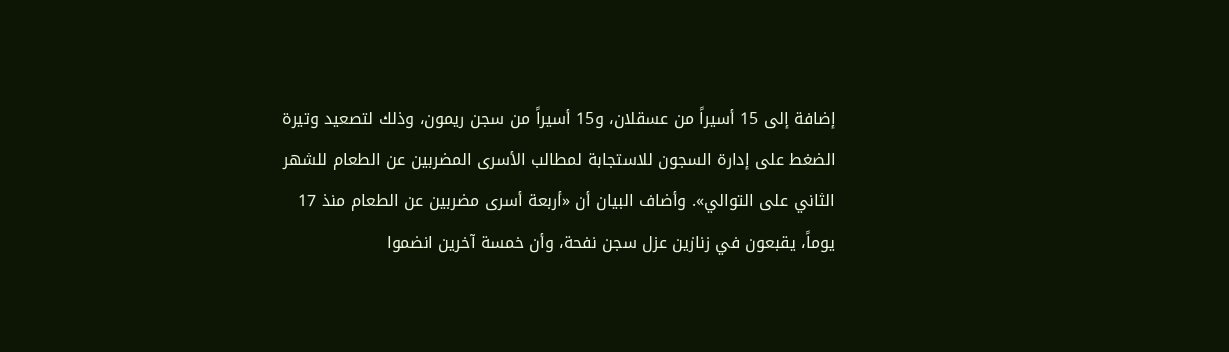إضافة إلى 15 أسيراً من عسقلان، و15 أسيراً من سجن ريمون، وذلك لتصعيد وتيرة الضغط على إدارة السجون للاستجابة لمطالب الأسرى المضربين عن الطعام للشهر الثاني على التوالي». وأضاف البيان أن «أربعة أسرى مضربين عن الطعام منذ 17 يوماً، يقبعون في زنازين عزل سجن نفحة، وأن خمسة آخرين انضموا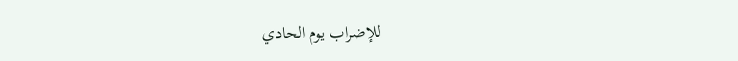للإضراب يوم الحادي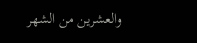والعشرين من الشهر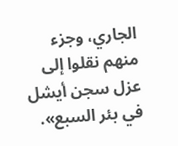الجاري، وجزء منهم نقلوا إلى عزل سجن أيشل في بئر السبع».